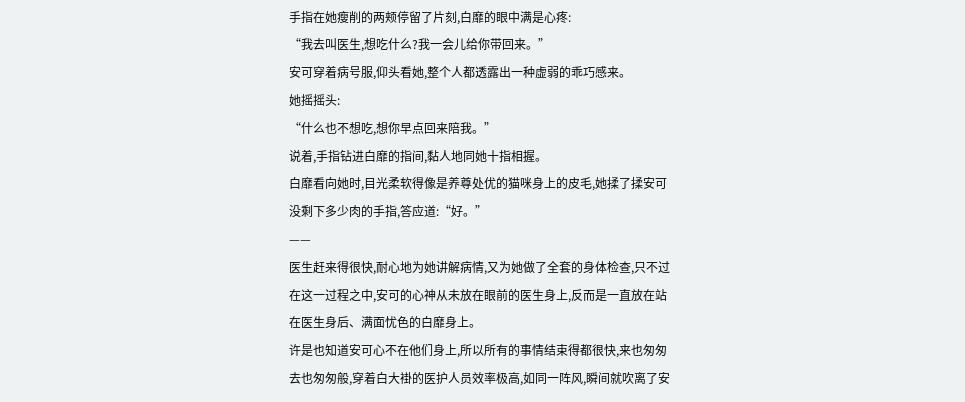手指在她瘦削的两颊停留了片刻,白靡的眼中满是心疼:
“我去叫医生,想吃什么?我一会儿给你带回来。”
安可穿着病号服,仰头看她,整个人都透露出一种虚弱的乖巧感来。
她摇摇头:
“什么也不想吃,想你早点回来陪我。”
说着,手指钻进白靡的指间,黏人地同她十指相握。
白靡看向她时,目光柔软得像是养尊处优的猫咪身上的皮毛,她揉了揉安可没剩下多少肉的手指,答应道:“好。”
——
医生赶来得很快,耐心地为她讲解病情,又为她做了全套的身体检查,只不过在这一过程之中,安可的心神从未放在眼前的医生身上,反而是一直放在站在医生身后、满面忧色的白靡身上。
许是也知道安可心不在他们身上,所以所有的事情结束得都很快,来也匆匆去也匆匆般,穿着白大褂的医护人员效率极高,如同一阵风,瞬间就吹离了安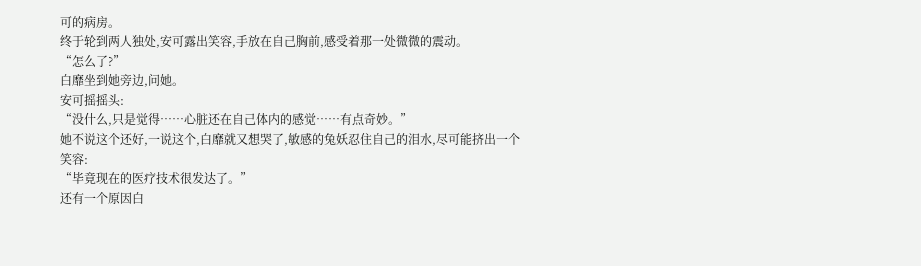可的病房。
终于轮到两人独处,安可露出笑容,手放在自己胸前,感受着那一处微微的震动。
“怎么了?”
白靡坐到她旁边,问她。
安可摇摇头:
“没什么,只是觉得……心脏还在自己体内的感觉……有点奇妙。”
她不说这个还好,一说这个,白靡就又想哭了,敏感的兔妖忍住自己的泪水,尽可能挤出一个笑容:
“毕竟现在的医疗技术很发达了。”
还有一个原因白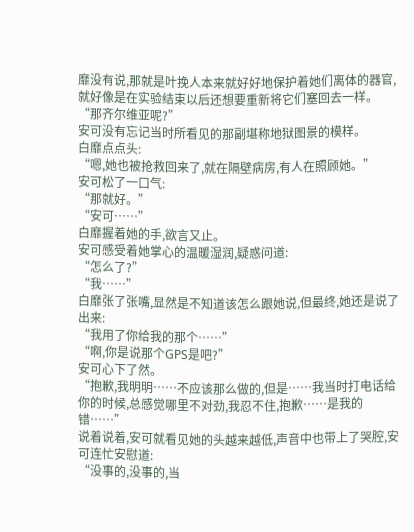靡没有说,那就是叶挽人本来就好好地保护着她们离体的器官,就好像是在实验结束以后还想要重新将它们塞回去一样。
“那齐尔维亚呢?”
安可没有忘记当时所看见的那副堪称地狱图景的模样。
白靡点点头:
“嗯,她也被抢救回来了,就在隔壁病房,有人在照顾她。”
安可松了一口气:
“那就好。”
“安可……”
白靡握着她的手,欲言又止。
安可感受着她掌心的温暖湿润,疑惑问道:
“怎么了?”
“我……”
白靡张了张嘴,显然是不知道该怎么跟她说,但最终,她还是说了出来:
“我用了你给我的那个……”
“啊,你是说那个GPS是吧?”
安可心下了然。
“抱歉,我明明……不应该那么做的,但是……我当时打电话给你的时候,总感觉哪里不对劲,我忍不住,抱歉……是我的错……”
说着说着,安可就看见她的头越来越低,声音中也带上了哭腔,安可连忙安慰道:
“没事的,没事的,当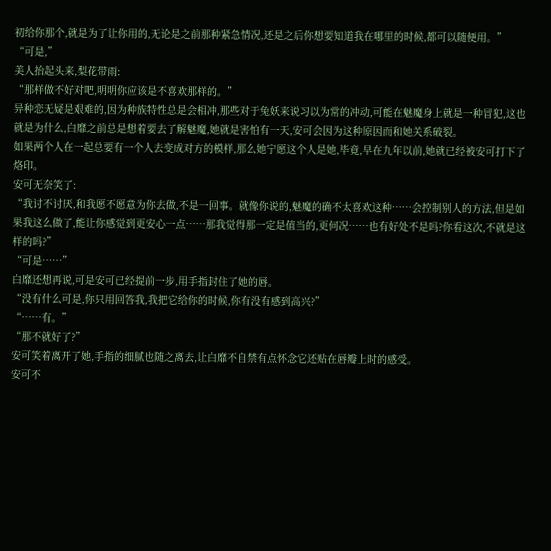初给你那个,就是为了让你用的,无论是之前那种紧急情况,还是之后你想要知道我在哪里的时候,都可以随便用。”
“可是,”
美人抬起头来,梨花带雨:
“那样做不好对吧,明明你应该是不喜欢那样的。”
异种恋无疑是艰难的,因为种族特性总是会相冲,那些对于兔妖来说习以为常的冲动,可能在魅魔身上就是一种冒犯,这也就是为什么,白靡之前总是想着要去了解魅魔,她就是害怕有一天,安可会因为这种原因而和她关系破裂。
如果两个人在一起总要有一个人去变成对方的模样,那么她宁愿这个人是她,毕竟,早在九年以前,她就已经被安可打下了烙印。
安可无奈笑了:
“我讨不讨厌,和我愿不愿意为你去做,不是一回事。就像你说的,魅魔的确不太喜欢这种……会控制别人的方法,但是如果我这么做了,能让你感觉到更安心一点……那我觉得那一定是值当的,更何况……也有好处不是吗?你看这次,不就是这样的吗?”
“可是……”
白靡还想再说,可是安可已经提前一步,用手指封住了她的唇。
“没有什么可是,你只用回答我,我把它给你的时候,你有没有感到高兴?”
“……有。”
“那不就好了?”
安可笑着离开了她,手指的细腻也随之离去,让白靡不自禁有点怀念它还贴在唇瓣上时的感受。
安可不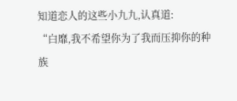知道恋人的这些小九九,认真道:
“白靡,我不希望你为了我而压抑你的种族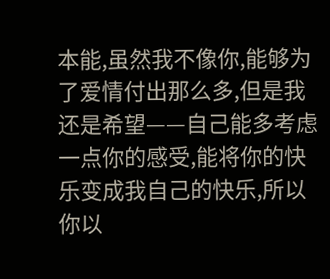本能,虽然我不像你,能够为了爱情付出那么多,但是我还是希望——自己能多考虑一点你的感受,能将你的快乐变成我自己的快乐,所以你以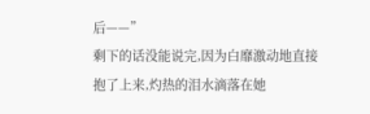后——”
剩下的话没能说完,因为白靡激动地直接抱了上来,灼热的泪水滴落在她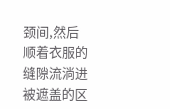颈间,然后顺着衣服的缝隙流淌进被遮盖的区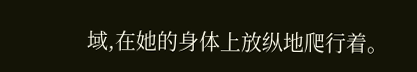域,在她的身体上放纵地爬行着。